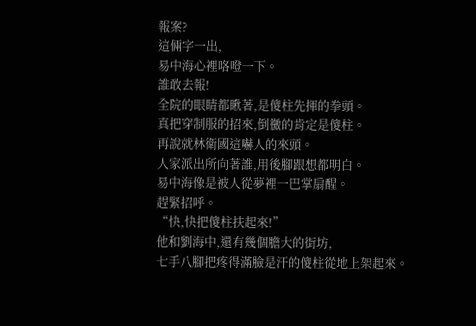報案?
這倆字一出,
易中海心裡咯噔一下。
誰敢去報!
全院的眼睛都瞅著,是傻柱先揮的拳頭。
真把穿制服的招來,倒黴的肯定是傻柱。
再說就林衛國這嚇人的來頭。
人家派出所向著誰,用後腳跟想都明白。
易中海像是被人從夢裡一巴掌扇醒。
趕緊招呼。
“快,快把傻柱扶起來!”
他和劉海中,還有幾個膽大的街坊,
七手八腳把疼得滿臉是汗的傻柱從地上架起來。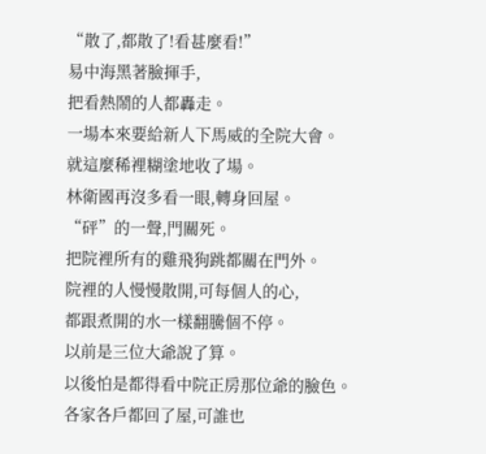“散了,都散了!看甚麼看!”
易中海黑著臉揮手,
把看熱鬧的人都轟走。
一場本來要給新人下馬威的全院大會。
就這麼稀裡糊塗地收了場。
林衛國再沒多看一眼,轉身回屋。
“砰”的一聲,門關死。
把院裡所有的雞飛狗跳都關在門外。
院裡的人慢慢散開,可每個人的心,
都跟煮開的水一樣翻騰個不停。
以前是三位大爺說了算。
以後怕是都得看中院正房那位爺的臉色。
各家各戶都回了屋,可誰也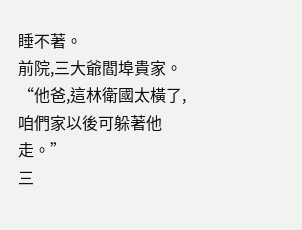睡不著。
前院,三大爺閻埠貴家。
“他爸,這林衛國太橫了,
咱們家以後可躲著他走。”
三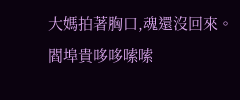大媽拍著胸口,魂還沒回來。
閻埠貴哆哆嗦嗦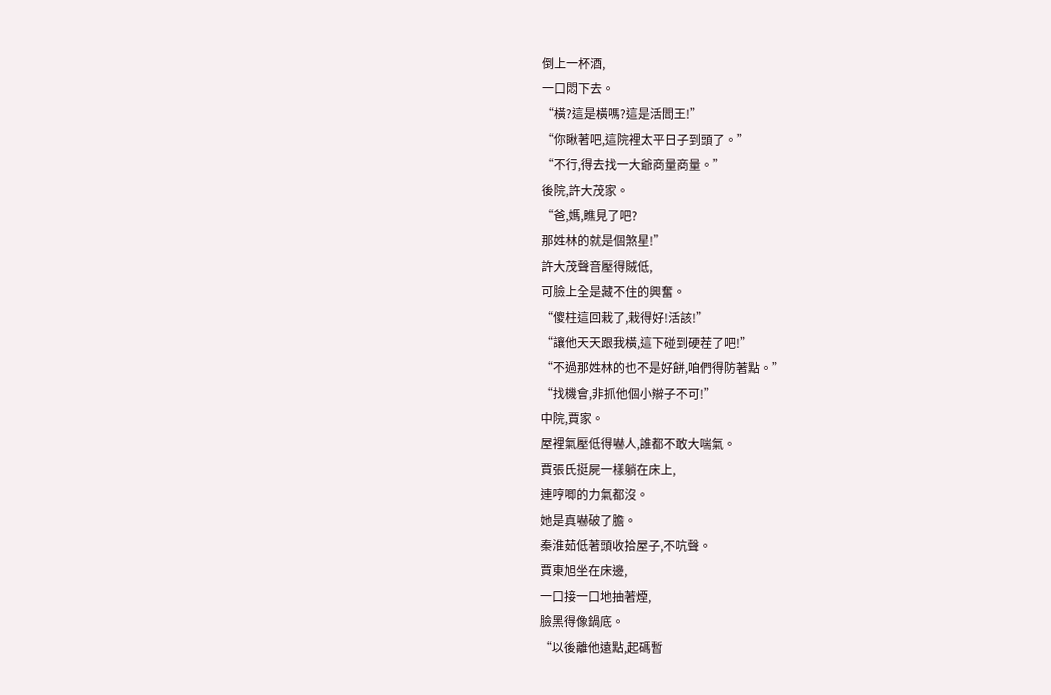倒上一杯酒,
一口悶下去。
“橫?這是橫嗎?這是活閻王!”
“你瞅著吧,這院裡太平日子到頭了。”
“不行,得去找一大爺商量商量。”
後院,許大茂家。
“爸,媽,瞧見了吧?
那姓林的就是個煞星!”
許大茂聲音壓得賊低,
可臉上全是藏不住的興奮。
“傻柱這回栽了,栽得好!活該!”
“讓他天天跟我橫,這下碰到硬茬了吧!”
“不過那姓林的也不是好餅,咱們得防著點。”
“找機會,非抓他個小辮子不可!”
中院,賈家。
屋裡氣壓低得嚇人,誰都不敢大喘氣。
賈張氏挺屍一樣躺在床上,
連哼唧的力氣都沒。
她是真嚇破了膽。
秦淮茹低著頭收拾屋子,不吭聲。
賈東旭坐在床邊,
一口接一口地抽著煙,
臉黑得像鍋底。
“以後離他遠點,起碼暫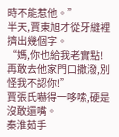時不能惹他。”
半天,賈東旭才從牙縫裡擠出幾個字。
“媽,你也給我老實點!
再敢去他家門口撒潑,別怪我不認你!”
賈張氏嚇得一哆嗦,硬是沒敢還嘴。
秦淮茹手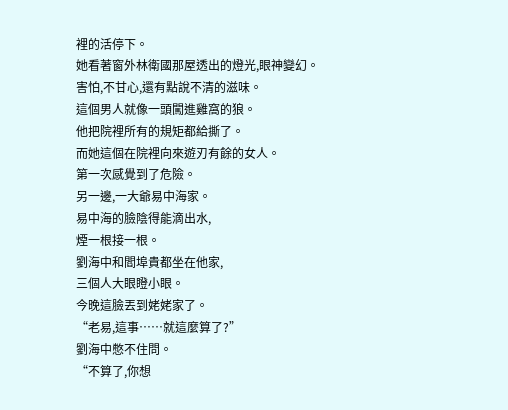裡的活停下。
她看著窗外林衛國那屋透出的燈光,眼神變幻。
害怕,不甘心,還有點說不清的滋味。
這個男人就像一頭闖進雞窩的狼。
他把院裡所有的規矩都給撕了。
而她這個在院裡向來遊刃有餘的女人。
第一次感覺到了危險。
另一邊,一大爺易中海家。
易中海的臉陰得能滴出水,
煙一根接一根。
劉海中和閻埠貴都坐在他家,
三個人大眼瞪小眼。
今晚這臉丟到姥姥家了。
“老易,這事……就這麼算了?”
劉海中憋不住問。
“不算了,你想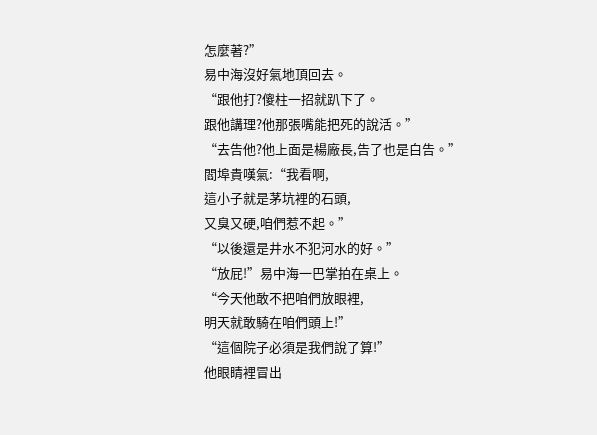怎麼著?”
易中海沒好氣地頂回去。
“跟他打?傻柱一招就趴下了。
跟他講理?他那張嘴能把死的說活。”
“去告他?他上面是楊廠長,告了也是白告。”
閻埠貴嘆氣:“我看啊,
這小子就是茅坑裡的石頭,
又臭又硬,咱們惹不起。”
“以後還是井水不犯河水的好。”
“放屁!”易中海一巴掌拍在桌上。
“今天他敢不把咱們放眼裡,
明天就敢騎在咱們頭上!”
“這個院子必須是我們說了算!”
他眼睛裡冒出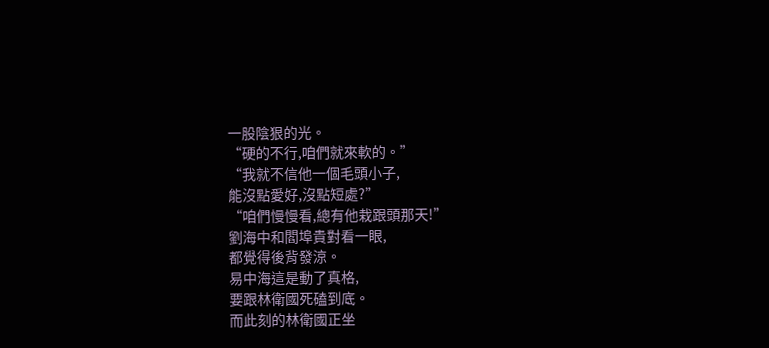一股陰狠的光。
“硬的不行,咱們就來軟的。”
“我就不信他一個毛頭小子,
能沒點愛好,沒點短處?”
“咱們慢慢看,總有他栽跟頭那天!”
劉海中和閻埠貴對看一眼,
都覺得後背發涼。
易中海這是動了真格,
要跟林衛國死磕到底。
而此刻的林衛國正坐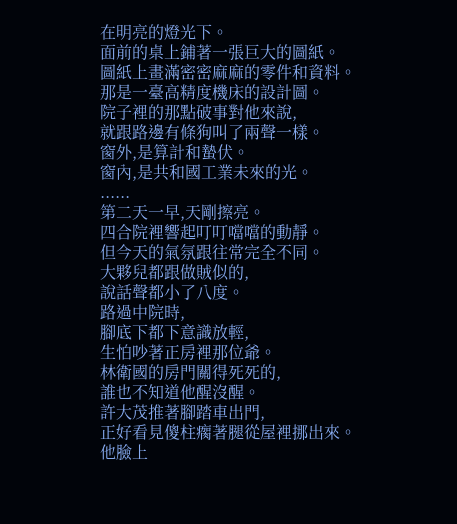在明亮的燈光下。
面前的桌上鋪著一張巨大的圖紙。
圖紙上畫滿密密麻麻的零件和資料。
那是一臺高精度機床的設計圖。
院子裡的那點破事對他來說,
就跟路邊有條狗叫了兩聲一樣。
窗外,是算計和蟄伏。
窗內,是共和國工業未來的光。
......
第二天一早,天剛擦亮。
四合院裡響起叮叮噹噹的動靜。
但今天的氣氛跟往常完全不同。
大夥兒都跟做賊似的,
說話聲都小了八度。
路過中院時,
腳底下都下意識放輕,
生怕吵著正房裡那位爺。
林衛國的房門關得死死的,
誰也不知道他醒沒醒。
許大茂推著腳踏車出門,
正好看見傻柱瘸著腿從屋裡挪出來。
他臉上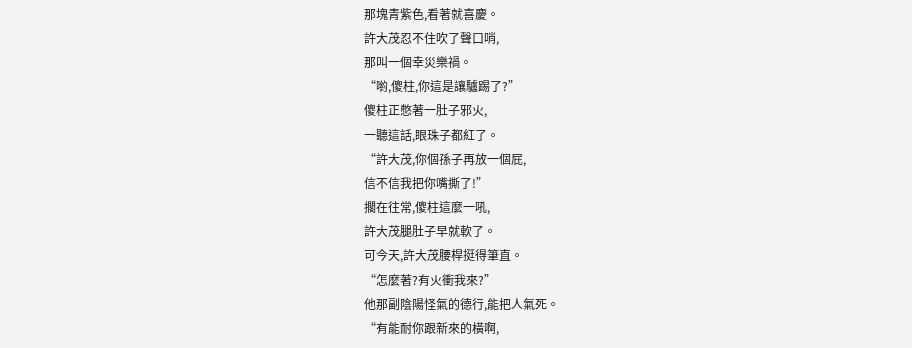那塊青紫色,看著就喜慶。
許大茂忍不住吹了聲口哨,
那叫一個幸災樂禍。
“喲,傻柱,你這是讓驢踢了?”
傻柱正憋著一肚子邪火,
一聽這話,眼珠子都紅了。
“許大茂,你個孫子再放一個屁,
信不信我把你嘴撕了!”
擱在往常,傻柱這麼一吼,
許大茂腿肚子早就軟了。
可今天,許大茂腰桿挺得筆直。
“怎麼著?有火衝我來?”
他那副陰陽怪氣的德行,能把人氣死。
“有能耐你跟新來的橫啊,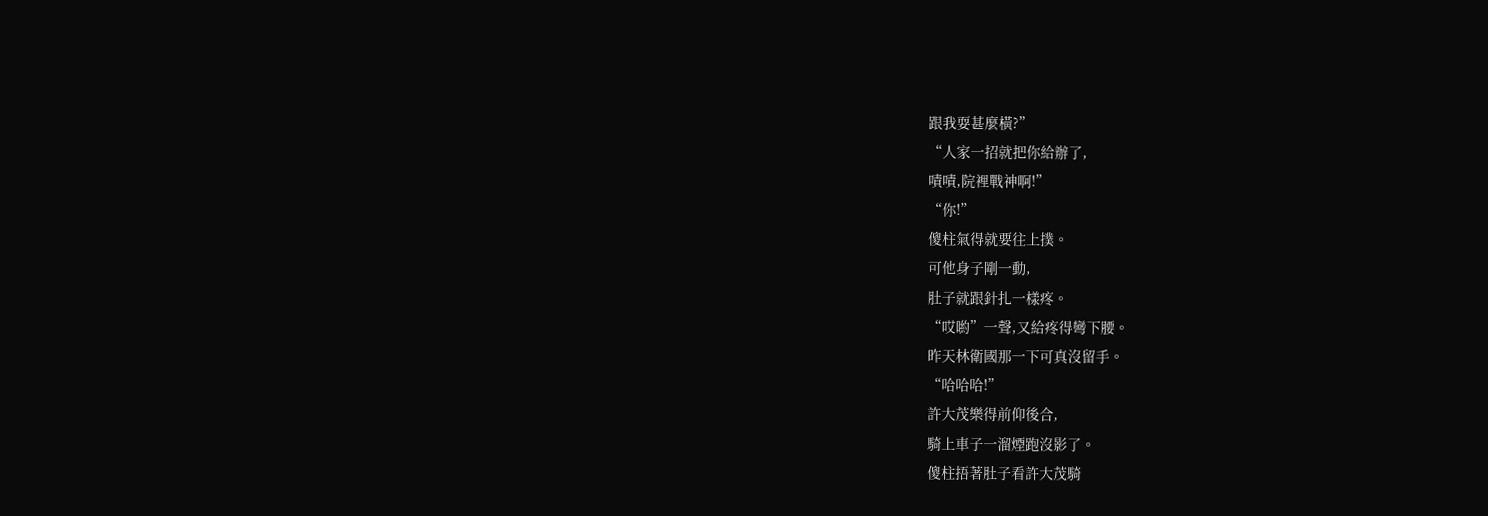跟我耍甚麼橫?”
“人家一招就把你給辦了,
嘖嘖,院裡戰神啊!”
“你!”
傻柱氣得就要往上撲。
可他身子剛一動,
肚子就跟針扎一樣疼。
“哎喲”一聲,又給疼得彎下腰。
昨天林衛國那一下可真沒留手。
“哈哈哈!”
許大茂樂得前仰後合,
騎上車子一溜煙跑沒影了。
傻柱捂著肚子看許大茂騎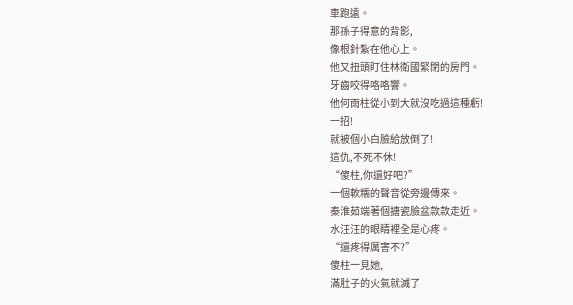車跑遠。
那孫子得意的背影,
像根針紮在他心上。
他又扭頭盯住林衛國緊閉的房門。
牙齒咬得咯咯響。
他何雨柱從小到大就沒吃過這種虧!
一招!
就被個小白臉給放倒了!
這仇,不死不休!
“傻柱,你還好吧?”
一個軟糯的聲音從旁邊傳來。
秦淮茹端著個搪瓷臉盆款款走近。
水汪汪的眼睛裡全是心疼。
“還疼得厲害不?”
傻柱一見她,
滿肚子的火氣就滅了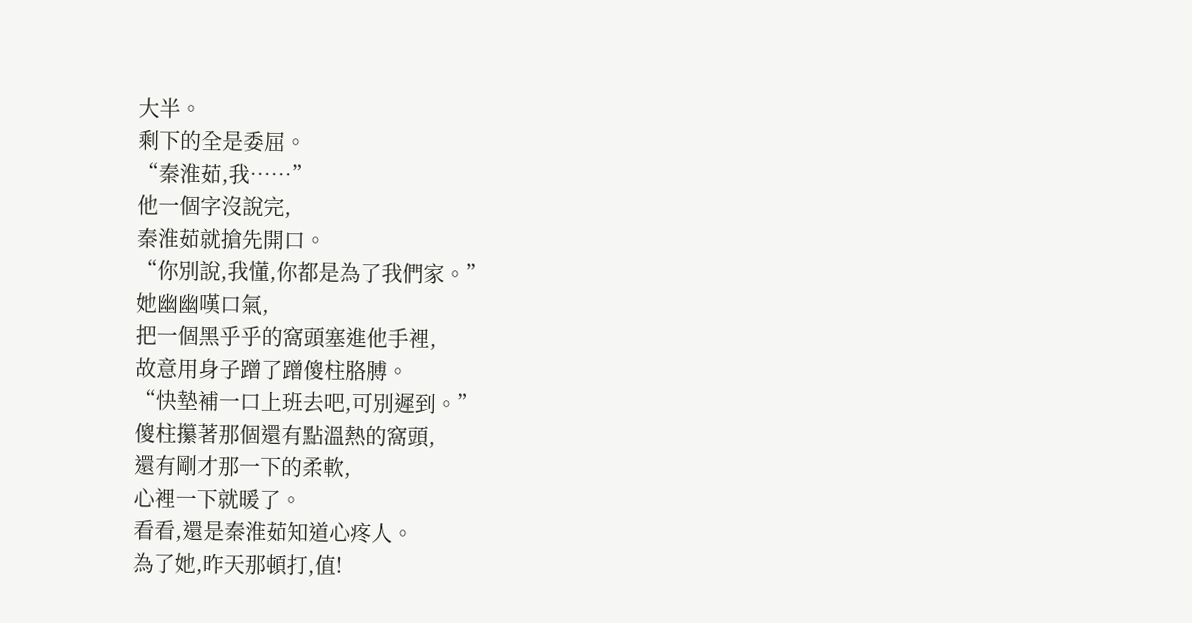大半。
剩下的全是委屈。
“秦淮茹,我……”
他一個字沒說完,
秦淮茹就搶先開口。
“你別說,我懂,你都是為了我們家。”
她幽幽嘆口氣,
把一個黑乎乎的窩頭塞進他手裡,
故意用身子蹭了蹭傻柱胳膊。
“快墊補一口上班去吧,可別遲到。”
傻柱攥著那個還有點溫熱的窩頭,
還有剛才那一下的柔軟,
心裡一下就暖了。
看看,還是秦淮茹知道心疼人。
為了她,昨天那頓打,值!